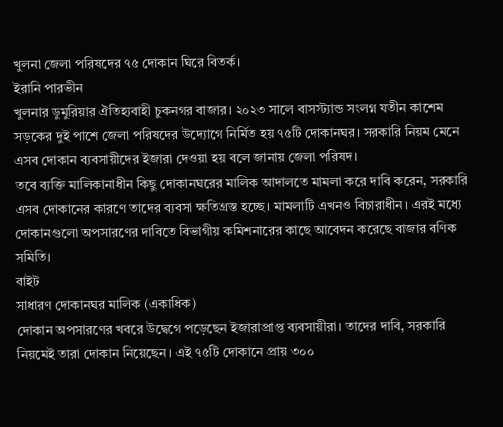খুলনা জেলা পরিষদের ৭৫ দোকান ঘিরে বিতর্ক।
ইরানি পারভীন
খুলনার ডুমুরিয়ার ঐতিহ্যবাহী চুকনগর বাজার। ২০২৩ সালে বাসস্ট্যান্ড সংলগ্ন যতীন কাশেম সড়কের দুই পাশে জেলা পরিষদের উদ্যোগে নির্মিত হয় ৭৫টি দোকানঘর। সরকারি নিয়ম মেনে এসব দোকান ব্যবসায়ীদের ইজারা দেওয়া হয় বলে জানায় জেলা পরিষদ।
তবে ব্যক্তি মালিকানাধীন কিছু দোকানঘরের মালিক আদালতে মামলা করে দাবি করেন, সরকারি এসব দোকানের কারণে তাদের ব্যবসা ক্ষতিগ্রস্ত হচ্ছে। মামলাটি এখনও বিচারাধীন। এরই মধ্যে দোকানগুলো অপসারণের দাবিতে বিভাগীয় কমিশনারের কাছে আবেদন করেছে বাজার বণিক সমিতি।
বাইট
সাধারণ দোকানঘর মালিক (একাধিক)
দোকান অপসারণের খবরে উদ্বেগে পড়েছেন ইজারাপ্রাপ্ত ব্যবসায়ীরা। তাদের দাবি, সরকারি নিয়মেই তারা দোকান নিয়েছেন। এই ৭৫টি দোকানে প্রায় ৩০০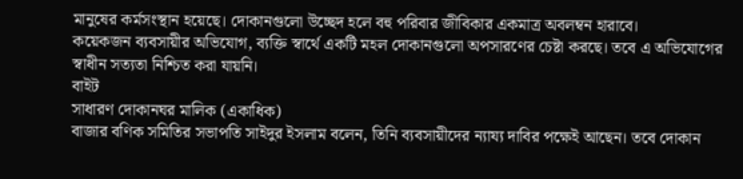মানুষের কর্মসংস্থান হয়েছে। দোকানগুলো উচ্ছেদ হলে বহু পরিবার জীবিকার একমাত্র অবলম্বন হারাবে।
কয়েকজন ব্যবসায়ীর অভিযোগ, ব্যক্তি স্বার্থে একটি মহল দোকানগুলো অপসারণের চেষ্টা করছে। তবে এ অভিযোগের স্বাধীন সত্যতা নিশ্চিত করা যায়নি।
বাইট
সাধারণ দোকানঘর মালিক (একাধিক)
বাজার বণিক সমিতির সভাপতি সাইদুর ইসলাম বলেন, তিনি ব্যবসায়ীদের ন্যায্য দাবির পক্ষেই আছেন। তবে দোকান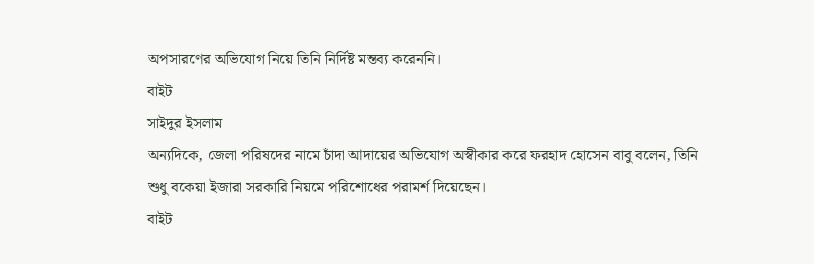অপসারণের অভিযোগ নিয়ে তিনি নির্দিষ্ট মন্তব্য করেননি।
বাইট
সাইদুর ইসলাম
অন্যদিকে, জেলা পরিষদের নামে চাঁদা আদায়ের অভিযোগ অস্বীকার করে ফরহাদ হোসেন বাবু বলেন, তিনি শুধু বকেয়া ইজারা সরকারি নিয়মে পরিশোধের পরামর্শ দিয়েছেন।
বাইট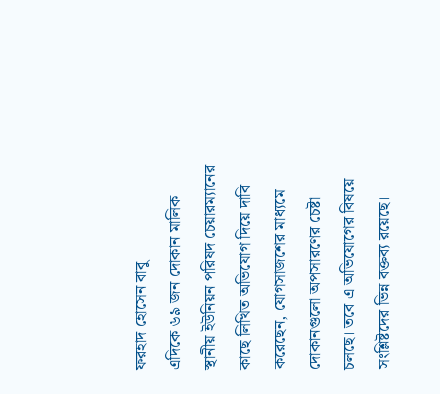ফরহাদ হোসেন বাবু
এদিকে ৬৯ জন দোকান মালিক স্থানীয় ইউনিয়ন পরিষদ চেয়ারম্যানের কাছে লিখিত অভিযোগ দিয়ে দাবি করেছেন, যোগসাজশের মাধ্যমে দোকানগুলো অপসারণের চেষ্টা চলছে। তবে এ অভিযোগের বিষয়ে সংশ্লিষ্টদের ভিন্ন বক্তব্য রয়েছে।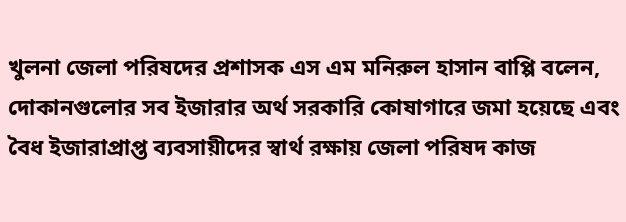খুলনা জেলা পরিষদের প্রশাসক এস এম মনিরুল হাসান বাপ্পি বলেন, দোকানগুলোর সব ইজারার অর্থ সরকারি কোষাগারে জমা হয়েছে এবং বৈধ ইজারাপ্রাপ্ত ব্যবসায়ীদের স্বার্থ রক্ষায় জেলা পরিষদ কাজ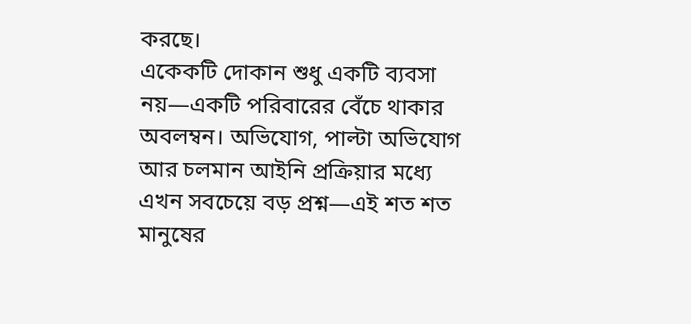করছে।
একেকটি দোকান শুধু একটি ব্যবসা নয়—একটি পরিবারের বেঁচে থাকার অবলম্বন। অভিযোগ, পাল্টা অভিযোগ আর চলমান আইনি প্রক্রিয়ার মধ্যে এখন সবচেয়ে বড় প্রশ্ন—এই শত শত মানুষের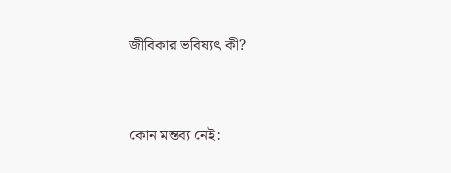জীবিকার ভবিষ্যৎ কী?



কোন মন্তব্য নেই: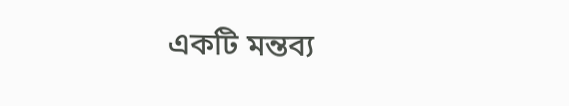একটি মন্তব্য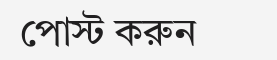পোস্ট করুন